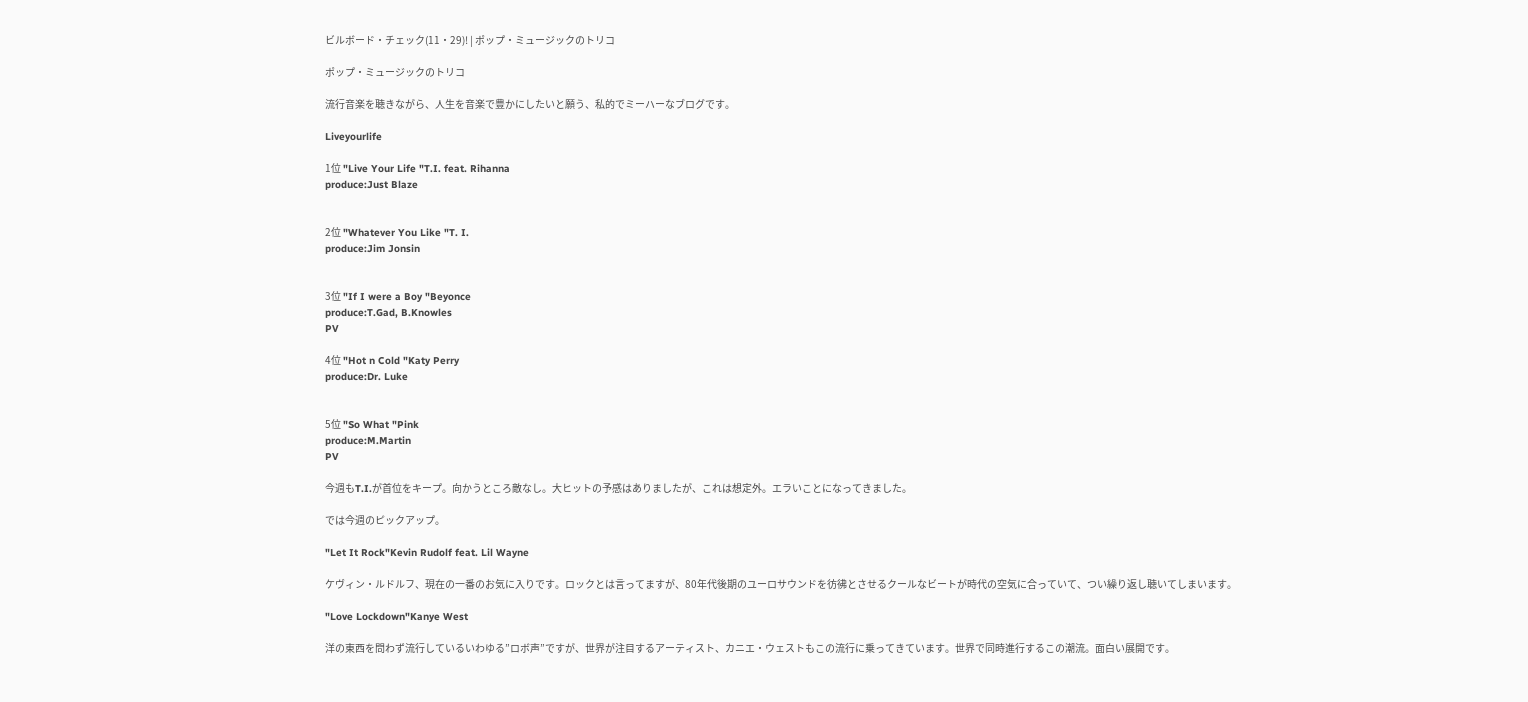ビルボード・チェック(11・29)! | ポップ・ミュージックのトリコ

ポップ・ミュージックのトリコ

流行音楽を聴きながら、人生を音楽で豊かにしたいと願う、私的でミーハーなブログです。

Liveyourlife

1位 "Live Your Life "T.I. feat. Rihanna
produce:Just Blaze


2位 "Whatever You Like "T. I.
produce:Jim Jonsin


3位 "If I were a Boy "Beyonce
produce:T.Gad, B.Knowles
PV

4位 "Hot n Cold "Katy Perry
produce:Dr. Luke


5位 "So What "Pink
produce:M.Martin
PV

今週もT.I.が首位をキープ。向かうところ敵なし。大ヒットの予感はありましたが、これは想定外。エラいことになってきました。

では今週のピックアップ。

"Let It Rock"Kevin Rudolf feat. Lil Wayne

ケヴィン・ルドルフ、現在の一番のお気に入りです。ロックとは言ってますが、80年代後期のユーロサウンドを彷彿とさせるクールなビートが時代の空気に合っていて、つい繰り返し聴いてしまいます。

"Love Lockdown"Kanye West

洋の東西を問わず流行しているいわゆる”ロボ声”ですが、世界が注目するアーティスト、カニエ・ウェストもこの流行に乗ってきています。世界で同時進行するこの潮流。面白い展開です。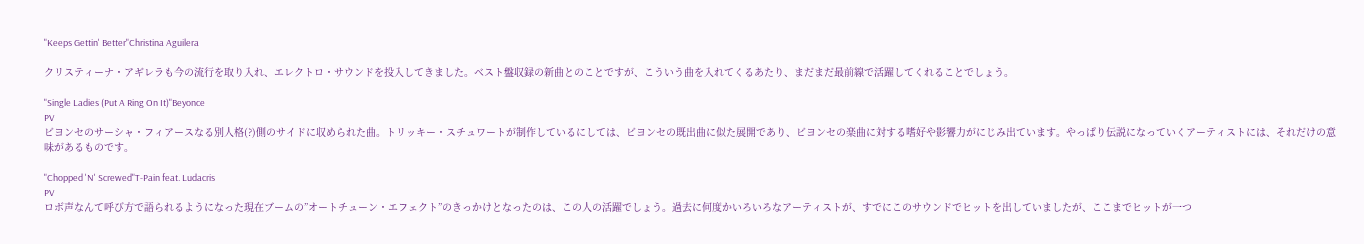"Keeps Gettin' Better"Christina Aguilera

クリスティーナ・アギレラも今の流行を取り入れ、エレクトロ・サウンドを投入してきました。ベスト盤収録の新曲とのことですが、こういう曲を入れてくるあたり、まだまだ最前線で活躍してくれることでしょう。

"Single Ladies (Put A Ring On It)"Beyonce
PV
ビヨンセのサーシャ・フィアースなる別人格(?)側のサイドに収められた曲。トリッキー・スチュワートが制作しているにしては、ビヨンセの既出曲に似た展開であり、ビヨンセの楽曲に対する嗜好や影響力がにじみ出ています。やっぱり伝説になっていくアーティストには、それだけの意味があるものです。

"Chopped 'N' Screwed"T-Pain feat. Ludacris
PV
ロボ声なんて呼び方で語られるようになった現在ブームの”オートチューン・エフェクト”のきっかけとなったのは、この人の活躍でしょう。過去に何度かいろいろなアーティストが、すでにこのサウンドでヒットを出していましたが、ここまでヒットが一つ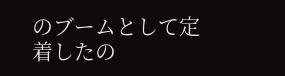のブームとして定着したの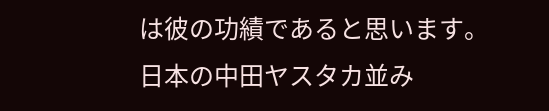は彼の功績であると思います。
日本の中田ヤスタカ並み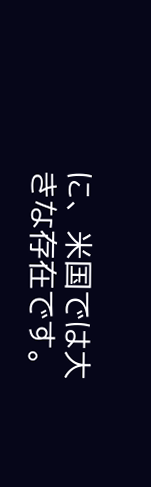に、米国では大きな存在です。